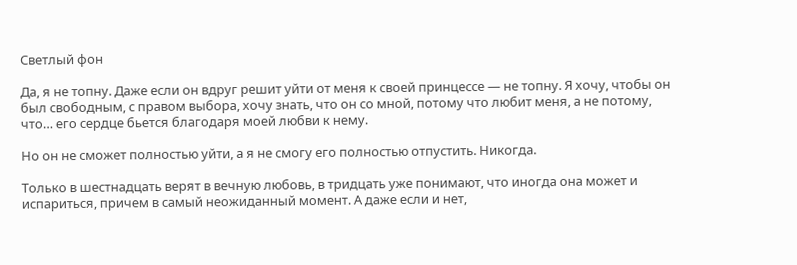Светлый фон

Да, я не топну. Даже если он вдруг решит уйти от меня к своей принцессе — не топну. Я хочу, чтобы он был свободным, с правом выбора, хочу знать, что он со мной, потому что любит меня, а не потому, что… его сердце бьется благодаря моей любви к нему.

Но он не сможет полностью уйти, а я не смогу его полностью отпустить. Никогда.

Только в шестнадцать верят в вечную любовь, в тридцать уже понимают, что иногда она может и испариться, причем в самый неожиданный момент. А даже если и нет,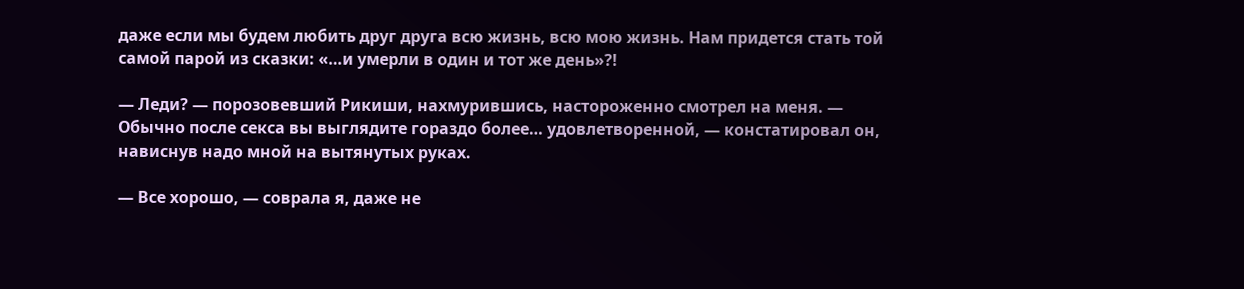даже если мы будем любить друг друга всю жизнь, всю мою жизнь. Нам придется стать той самой парой из сказки: «…и умерли в один и тот же день»?!

— Леди? — порозовевший Рикиши, нахмурившись, настороженно смотрел на меня. — Обычно после секса вы выглядите гораздо более… удовлетворенной, — констатировал он, нависнув надо мной на вытянутых руках.

— Все хорошо, — соврала я, даже не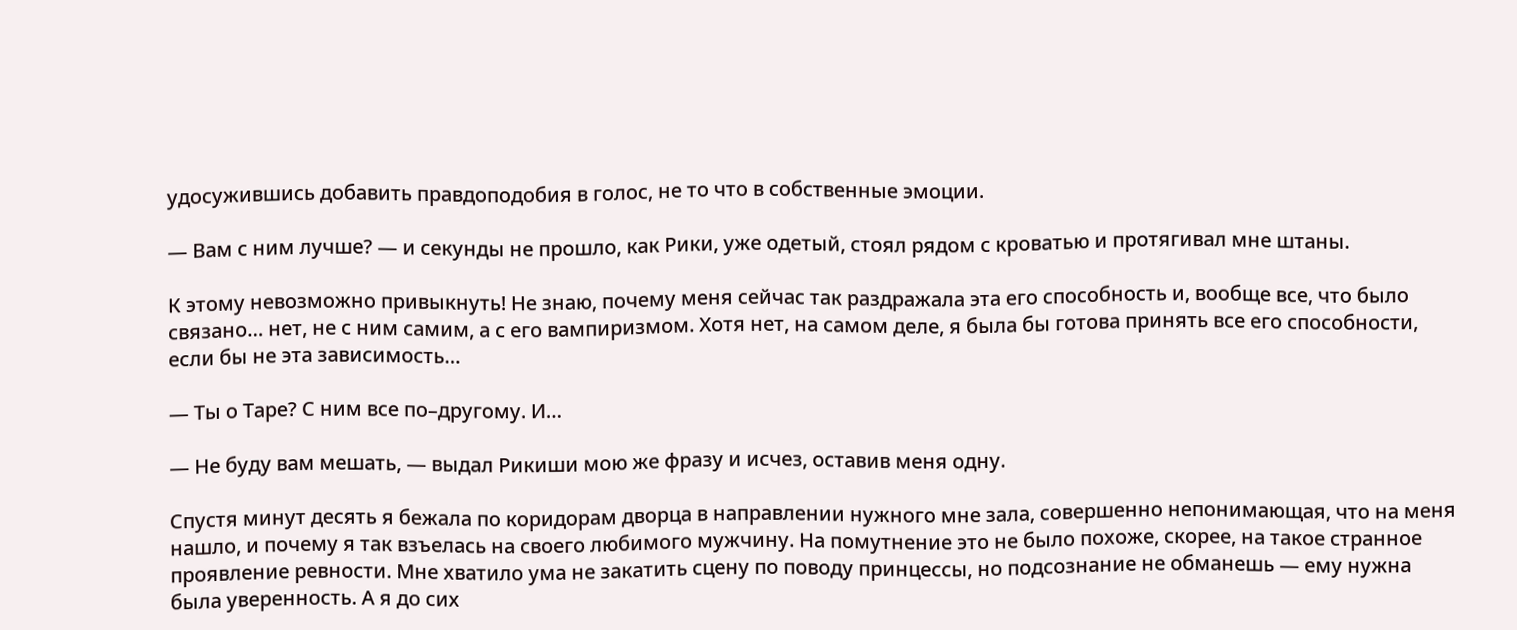удосужившись добавить правдоподобия в голос, не то что в собственные эмоции.

— Вам с ним лучше? — и секунды не прошло, как Рики, уже одетый, стоял рядом с кроватью и протягивал мне штаны.

К этому невозможно привыкнуть! Не знаю, почему меня сейчас так раздражала эта его способность и, вообще все, что было связано… нет, не с ним самим, а с его вампиризмом. Хотя нет, на самом деле, я была бы готова принять все его способности, если бы не эта зависимость…

— Ты о Таре? С ним все по–другому. И…

— Не буду вам мешать, — выдал Рикиши мою же фразу и исчез, оставив меня одну.

Спустя минут десять я бежала по коридорам дворца в направлении нужного мне зала, совершенно непонимающая, что на меня нашло, и почему я так взъелась на своего любимого мужчину. На помутнение это не было похоже, скорее, на такое странное проявление ревности. Мне хватило ума не закатить сцену по поводу принцессы, но подсознание не обманешь — ему нужна была уверенность. А я до сих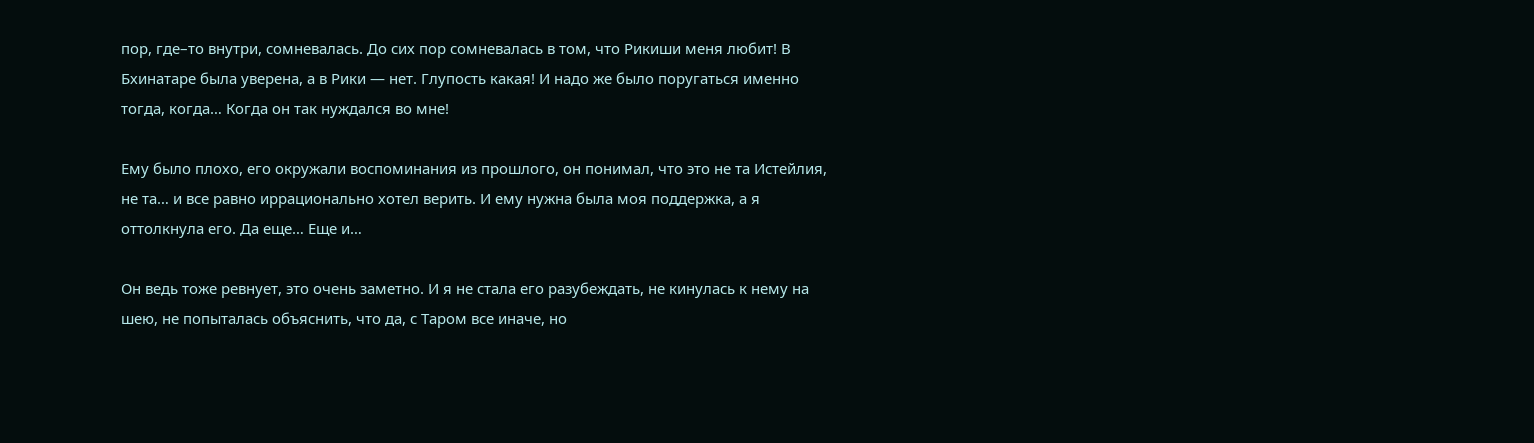пор, где–то внутри, сомневалась. До сих пор сомневалась в том, что Рикиши меня любит! В Бхинатаре была уверена, а в Рики — нет. Глупость какая! И надо же было поругаться именно тогда, когда… Когда он так нуждался во мне!

Ему было плохо, его окружали воспоминания из прошлого, он понимал, что это не та Истейлия, не та… и все равно иррационально хотел верить. И ему нужна была моя поддержка, а я оттолкнула его. Да еще… Еще и…

Он ведь тоже ревнует, это очень заметно. И я не стала его разубеждать, не кинулась к нему на шею, не попыталась объяснить, что да, с Таром все иначе, но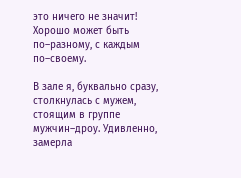это ничего не значит! Хорошо может быть по–разному, с каждым по–своему.

В зале я, буквально сразу, столкнулась с мужем, стоящим в группе мужчин–дроу. Удивленно, замерла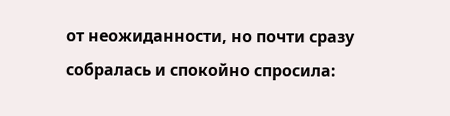от неожиданности, но почти сразу собралась и спокойно спросила: